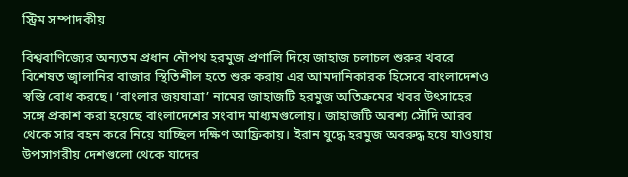স্ট্রিম সম্পাদকীয়

বিশ্ববাণিজ্যের অন্যতম প্রধান নৌপথ হরমুজ প্রণালি দিয়ে জাহাজ চলাচল শুরুর খবরে বিশেষত জ্বালানির বাজার স্থিতিশীল হতে শুরু করায় এর আমদানিকারক হিসেবে বাংলাদেশও স্বস্তি বোধ করছে। ‘বাংলার জয়যাত্রা’ নামের জাহাজটি হরমুজ অতিক্রমের খবর উৎসাহের সঙ্গে প্রকাশ করা হয়েছে বাংলাদেশের সংবাদ মাধ্যমগুলোয়। জাহাজটি অবশ্য সৌদি আরব থেকে সার বহন করে নিয়ে যাচ্ছিল দক্ষিণ আফ্রিকায়। ইরান যুদ্ধে হরমুজ অবরুদ্ধ হয়ে যাওয়ায় উপসাগরীয় দেশগুলো থেকে যাদের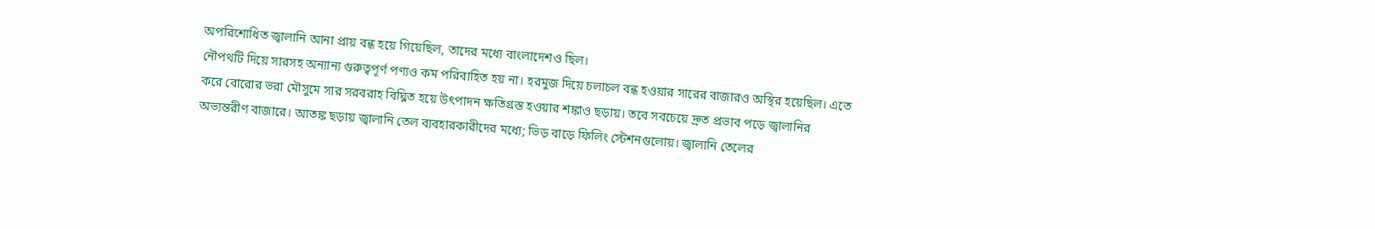অপরিশোধিত জ্বালানি আনা প্রায় বন্ধ হয়ে গিয়েছিল, তাদের মধ্যে বাংলাদেশও ছিল।
নৌপথটি দিয়ে সারসহ অন্যান্য গুরুত্বপূর্ণ পণ্যও কম পরিবাহিত হয় না। হরমুজ দিয়ে চলাচল বন্ধ হওয়ার সারের বাজারও অস্থির হয়েছিল। এতে করে বোরোর ভরা মৌসুমে সার সরবরাহ বিঘ্নিত হয়ে উৎপাদন ক্ষতিগ্রস্ত হওয়ার শঙ্কাও ছড়ায়। তবে সবচেয়ে দ্রুত প্রভাব পড়ে জ্বালানির অভ্যন্তরীণ বাজারে। আতঙ্ক ছড়ায় জ্বালানি তেল ব্যবহারকারীদের মধ্যে; ভিড় বাড়ে ফিলিং স্টেশনগুলোয়। জ্বালানি তেলের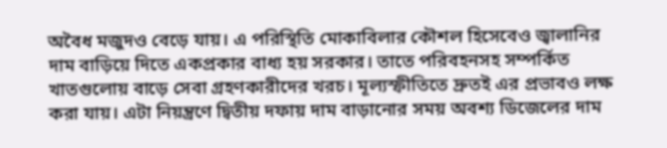অবৈধ মজুদও বেড়ে যায়। এ পরিস্থিতি মোকাবিলার কৌশল হিসেবেও জ্বালানির দাম বাড়িয়ে দিতে একপ্রকার বাধ্য হয় সরকার। তাতে পরিবহনসহ সম্পর্কিত খাতগুলোয় বাড়ে সেবা গ্রহণকারীদের খরচ। মূল্যস্ফীতিতে দ্রুতই এর প্রভাবও লক্ষ করা যায়। এটা নিয়ন্ত্রণে দ্বিতীয় দফায় দাম বাড়ানোর সময় অবশ্য ডিজেলের দাম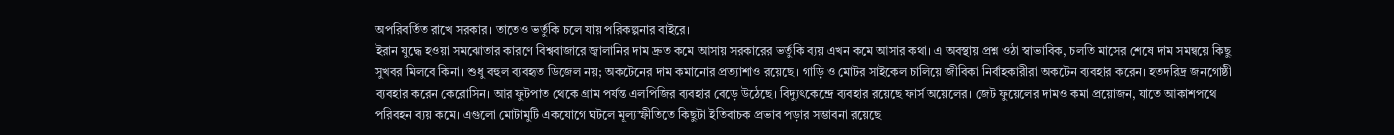অপরিবর্তিত রাখে সরকার। তাতেও ভর্তুকি চলে যায় পরিকল্পনার বাইরে।
ইরান যুদ্ধে হওয়া সমঝোতার কারণে বিশ্ববাজারে জ্বালানির দাম দ্রুত কমে আসায় সরকারের ভর্তুকি ব্যয় এখন কমে আসার কথা। এ অবস্থায় প্রশ্ন ওঠা স্বাভাবিক, চলতি মাসের শেষে দাম সমন্বয়ে কিছু সুখবর মিলবে কিনা। শুধু বহুল ব্যবহৃত ডিজেল নয়; অকটেনের দাম কমানোর প্রত্যাশাও রয়েছে। গাড়ি ও মোটর সাইকেল চালিয়ে জীবিকা নির্বাহকারীরা অকটেন ব্যবহার করেন। হতদরিদ্র জনগোষ্ঠী ব্যবহার করেন কেরোসিন। আর ফুটপাত থেকে গ্রাম পর্যন্ত এলপিজির ব্যবহার বেড়ে উঠেছে। বিদ্যুৎকেন্দ্রে ব্যবহার রয়েছে ফার্স অয়েলের। জেট ফুয়েলের দামও কমা প্রয়োজন, যাতে আকাশপথে পরিবহন ব্যয় কমে। এগুলো মোটামুটি একযোগে ঘটলে মূল্যস্ফীতিতে কিছুটা ইতিবাচক প্রভাব পড়ার সম্ভাবনা রয়েছে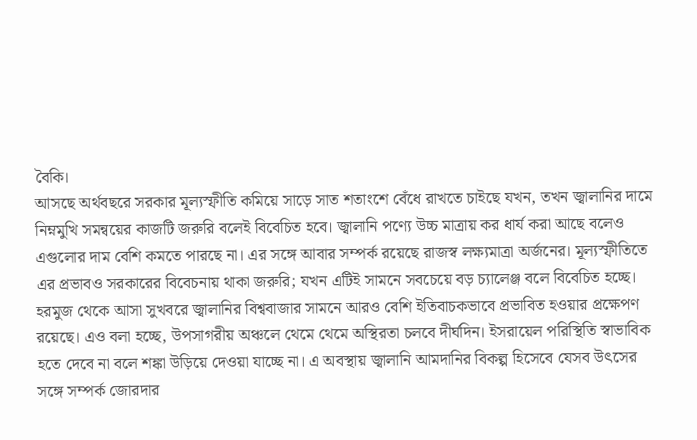বৈকি।
আসছে অর্থবছরে সরকার মূল্যস্ফীতি কমিয়ে সাড়ে সাত শতাংশে বেঁধে রাখতে চাইছে যখন, তখন জ্বালানির দামে নিম্নমুখি সমন্বয়ের কাজটি জরুরি বলেই বিবেচিত হবে। জ্বালানি পণ্যে উচ্চ মাত্রায় কর ধার্য করা আছে বলেও এগুলোর দাম বেশি কমতে পারছে না। এর সঙ্গে আবার সম্পর্ক রয়েছে রাজস্ব লক্ষ্যমাত্রা অর্জনের। মূল্যস্ফীতিতে এর প্রভাবও সরকারের বিবেচনায় থাকা জরুরি; যখন এটিই সামনে সবচেয়ে বড় চ্যালেঞ্জ বলে বিবেচিত হচ্ছে। হরমুজ থেকে আসা সুখবরে জ্বালানির বিশ্ববাজার সামনে আরও বেশি ইতিবাচকভাবে প্রভাবিত হওয়ার প্রক্ষেপণ রয়েছে। এও বলা হচ্ছে, উপসাগরীয় অঞ্চলে থেমে থেমে অস্থিরতা চলবে দীর্ঘদিন। ইসরায়েল পরিস্থিতি স্বাভাবিক হতে দেবে না বলে শঙ্কা উড়িয়ে দেওয়া যাচ্ছে না। এ অবস্থায় জ্বালানি আমদানির বিকল্প হিসেবে যেসব উৎসের সঙ্গে সম্পর্ক জোরদার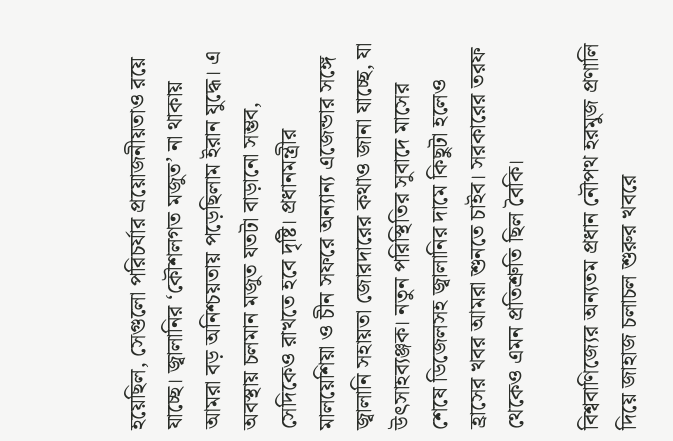হয়েছিল, সেগুলো পরিচর্যার প্রয়োজনীয়তাও রয়ে যাচ্ছে। জ্বালানির ‘কৌশলগত মজুত’ না থাকায় আমরা বড় অনিশ্চয়তায় পড়েছিলাম ইরান যুদ্ধে। এ অবস্থায় চলমান মজুত যতটা বাড়ানো সম্ভব, সেদিকেও রাখতে হবে দৃষ্টি। প্রধানমন্ত্রীর মালয়েশিয়া ও চীন সফরে অন্যান্য এজেন্ডার সঙ্গে জ্বালানি সহায়তা জোরদারের কথাও জানা যাচ্ছে, যা উৎসাহব্যঞ্জক। নতুন পরিস্থিতির সুবাদে মাসের শেষে ডিজেলসহ জ্বালানির দামে কিছুটা হলেও হ্রাসের খবর আমরা শুনতে চাইব। সরকারের তরফ থেকেও এমন প্রতিশ্রুতি ছিল বৈকি।

বিশ্ববাণিজ্যের অন্যতম প্রধান নৌপথ হরমুজ প্রণালি দিয়ে জাহাজ চলাচল শুরুর খবরে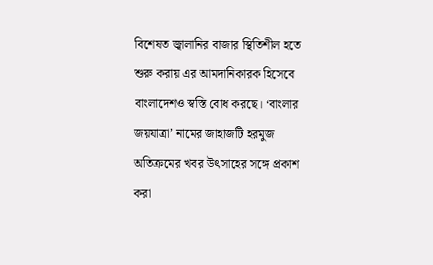বিশেষত জ্বালানির বাজার স্থিতিশীল হতে শুরু করায় এর আমদানিকারক হিসেবে বাংলাদেশও স্বস্তি বোধ করছে। ‘বাংলার জয়যাত্রা’ নামের জাহাজটি হরমুজ অতিক্রমের খবর উৎসাহের সঙ্গে প্রকাশ করা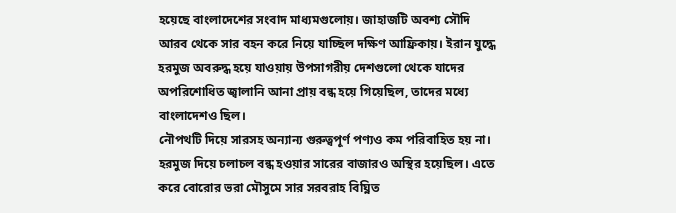হয়েছে বাংলাদেশের সংবাদ মাধ্যমগুলোয়। জাহাজটি অবশ্য সৌদি আরব থেকে সার বহন করে নিয়ে যাচ্ছিল দক্ষিণ আফ্রিকায়। ইরান যুদ্ধে হরমুজ অবরুদ্ধ হয়ে যাওয়ায় উপসাগরীয় দেশগুলো থেকে যাদের অপরিশোধিত জ্বালানি আনা প্রায় বন্ধ হয়ে গিয়েছিল, তাদের মধ্যে বাংলাদেশও ছিল।
নৌপথটি দিয়ে সারসহ অন্যান্য গুরুত্বপূর্ণ পণ্যও কম পরিবাহিত হয় না। হরমুজ দিয়ে চলাচল বন্ধ হওয়ার সারের বাজারও অস্থির হয়েছিল। এতে করে বোরোর ভরা মৌসুমে সার সরবরাহ বিঘ্নিত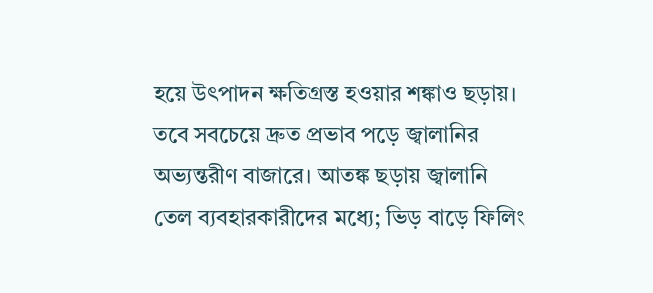হয়ে উৎপাদন ক্ষতিগ্রস্ত হওয়ার শঙ্কাও ছড়ায়। তবে সবচেয়ে দ্রুত প্রভাব পড়ে জ্বালানির অভ্যন্তরীণ বাজারে। আতঙ্ক ছড়ায় জ্বালানি তেল ব্যবহারকারীদের মধ্যে; ভিড় বাড়ে ফিলিং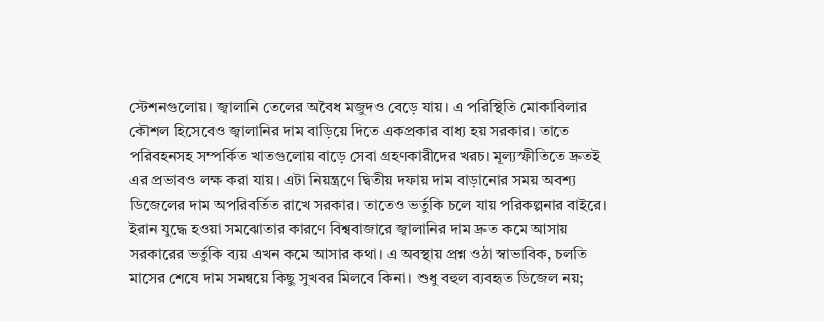স্টেশনগুলোয়। জ্বালানি তেলের অবৈধ মজুদও বেড়ে যায়। এ পরিস্থিতি মোকাবিলার কৌশল হিসেবেও জ্বালানির দাম বাড়িয়ে দিতে একপ্রকার বাধ্য হয় সরকার। তাতে পরিবহনসহ সম্পর্কিত খাতগুলোয় বাড়ে সেবা গ্রহণকারীদের খরচ। মূল্যস্ফীতিতে দ্রুতই এর প্রভাবও লক্ষ করা যায়। এটা নিয়ন্ত্রণে দ্বিতীয় দফায় দাম বাড়ানোর সময় অবশ্য ডিজেলের দাম অপরিবর্তিত রাখে সরকার। তাতেও ভর্তুকি চলে যায় পরিকল্পনার বাইরে।
ইরান যুদ্ধে হওয়া সমঝোতার কারণে বিশ্ববাজারে জ্বালানির দাম দ্রুত কমে আসায় সরকারের ভর্তুকি ব্যয় এখন কমে আসার কথা। এ অবস্থায় প্রশ্ন ওঠা স্বাভাবিক, চলতি মাসের শেষে দাম সমন্বয়ে কিছু সুখবর মিলবে কিনা। শুধু বহুল ব্যবহৃত ডিজেল নয়;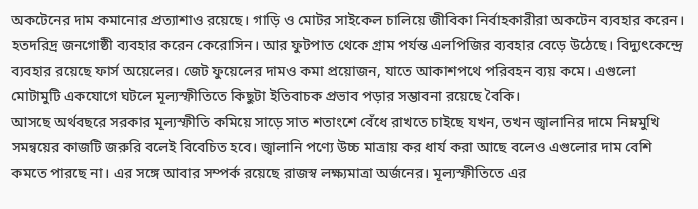অকটেনের দাম কমানোর প্রত্যাশাও রয়েছে। গাড়ি ও মোটর সাইকেল চালিয়ে জীবিকা নির্বাহকারীরা অকটেন ব্যবহার করেন। হতদরিদ্র জনগোষ্ঠী ব্যবহার করেন কেরোসিন। আর ফুটপাত থেকে গ্রাম পর্যন্ত এলপিজির ব্যবহার বেড়ে উঠেছে। বিদ্যুৎকেন্দ্রে ব্যবহার রয়েছে ফার্স অয়েলের। জেট ফুয়েলের দামও কমা প্রয়োজন, যাতে আকাশপথে পরিবহন ব্যয় কমে। এগুলো মোটামুটি একযোগে ঘটলে মূল্যস্ফীতিতে কিছুটা ইতিবাচক প্রভাব পড়ার সম্ভাবনা রয়েছে বৈকি।
আসছে অর্থবছরে সরকার মূল্যস্ফীতি কমিয়ে সাড়ে সাত শতাংশে বেঁধে রাখতে চাইছে যখন, তখন জ্বালানির দামে নিম্নমুখি সমন্বয়ের কাজটি জরুরি বলেই বিবেচিত হবে। জ্বালানি পণ্যে উচ্চ মাত্রায় কর ধার্য করা আছে বলেও এগুলোর দাম বেশি কমতে পারছে না। এর সঙ্গে আবার সম্পর্ক রয়েছে রাজস্ব লক্ষ্যমাত্রা অর্জনের। মূল্যস্ফীতিতে এর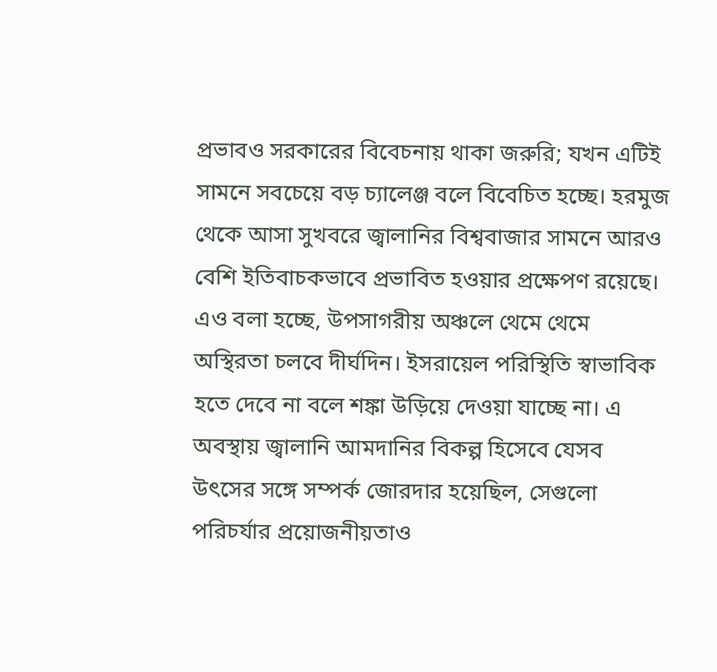প্রভাবও সরকারের বিবেচনায় থাকা জরুরি; যখন এটিই সামনে সবচেয়ে বড় চ্যালেঞ্জ বলে বিবেচিত হচ্ছে। হরমুজ থেকে আসা সুখবরে জ্বালানির বিশ্ববাজার সামনে আরও বেশি ইতিবাচকভাবে প্রভাবিত হওয়ার প্রক্ষেপণ রয়েছে। এও বলা হচ্ছে, উপসাগরীয় অঞ্চলে থেমে থেমে অস্থিরতা চলবে দীর্ঘদিন। ইসরায়েল পরিস্থিতি স্বাভাবিক হতে দেবে না বলে শঙ্কা উড়িয়ে দেওয়া যাচ্ছে না। এ অবস্থায় জ্বালানি আমদানির বিকল্প হিসেবে যেসব উৎসের সঙ্গে সম্পর্ক জোরদার হয়েছিল, সেগুলো পরিচর্যার প্রয়োজনীয়তাও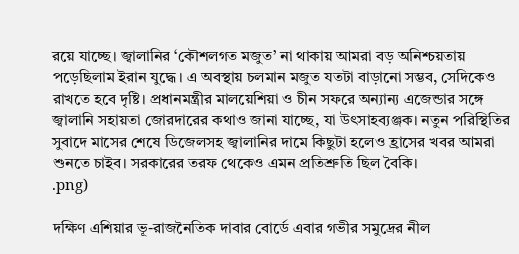রয়ে যাচ্ছে। জ্বালানির ‘কৌশলগত মজুত’ না থাকায় আমরা বড় অনিশ্চয়তায় পড়েছিলাম ইরান যুদ্ধে। এ অবস্থায় চলমান মজুত যতটা বাড়ানো সম্ভব, সেদিকেও রাখতে হবে দৃষ্টি। প্রধানমন্ত্রীর মালয়েশিয়া ও চীন সফরে অন্যান্য এজেন্ডার সঙ্গে জ্বালানি সহায়তা জোরদারের কথাও জানা যাচ্ছে, যা উৎসাহব্যঞ্জক। নতুন পরিস্থিতির সুবাদে মাসের শেষে ডিজেলসহ জ্বালানির দামে কিছুটা হলেও হ্রাসের খবর আমরা শুনতে চাইব। সরকারের তরফ থেকেও এমন প্রতিশ্রুতি ছিল বৈকি।
.png)

দক্ষিণ এশিয়ার ভূ-রাজনৈতিক দাবার বোর্ডে এবার গভীর সমুদ্রের নীল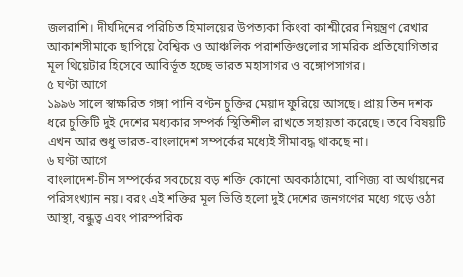জলরাশি। দীর্ঘদিনের পরিচিত হিমালয়ের উপত্যকা কিংবা কাশ্মীরের নিয়ন্ত্রণ রেখার আকাশসীমাকে ছাপিয়ে বৈশ্বিক ও আঞ্চলিক পরাশক্তিগুলোর সামরিক প্রতিযোগিতার মূল থিয়েটার হিসেবে আবির্ভূত হচ্ছে ভারত মহাসাগর ও বঙ্গোপসাগর।
৫ ঘণ্টা আগে
১৯৯৬ সালে স্বাক্ষরিত গঙ্গা পানি বণ্টন চুক্তির মেয়াদ ফুরিয়ে আসছে। প্রায় তিন দশক ধরে চুক্তিটি দুই দেশের মধ্যকার সম্পর্ক স্থিতিশীল রাখতে সহায়তা করেছে। তবে বিষয়টি এখন আর শুধু ভারত-বাংলাদেশ সম্পর্কের মধ্যেই সীমাবদ্ধ থাকছে না।
৬ ঘণ্টা আগে
বাংলাদেশ-চীন সম্পর্কের সবচেয়ে বড় শক্তি কোনো অবকাঠামো, বাণিজ্য বা অর্থায়নের পরিসংখ্যান নয়। বরং এই শক্তির মূল ভিত্তি হলো দুই দেশের জনগণের মধ্যে গড়ে ওঠা আস্থা, বন্ধুত্ব এবং পারস্পরিক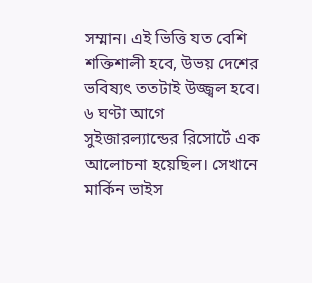সম্মান। এই ভিত্তি যত বেশি শক্তিশালী হবে, উভয় দেশের ভবিষ্যৎ ততটাই উজ্জ্বল হবে।
৬ ঘণ্টা আগে
সুইজারল্যান্ডের রিসোর্টে এক আলোচনা হয়েছিল। সেখানে মার্কিন ভাইস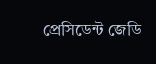প্রেসিডেন্ট জেডি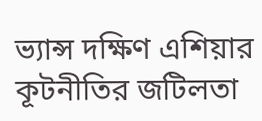ভ্যান্স দক্ষিণ এশিয়ার কূটনীতির জটিলতা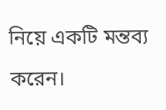নিয়ে একটি মন্তব্য করেন।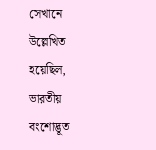সেখানে উল্লেখিত হয়েছিল, ভারতীয় বংশোদ্ভূত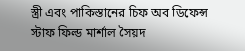স্ত্রী এবং পাকিস্তানের চিফ অব ডিফেন্স স্টাফ ফিল্ড মার্শাল সৈয়দ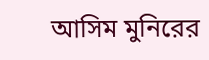আসিম মুনিরের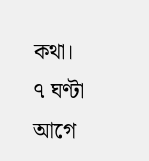কথা।
৭ ঘণ্টা আগে